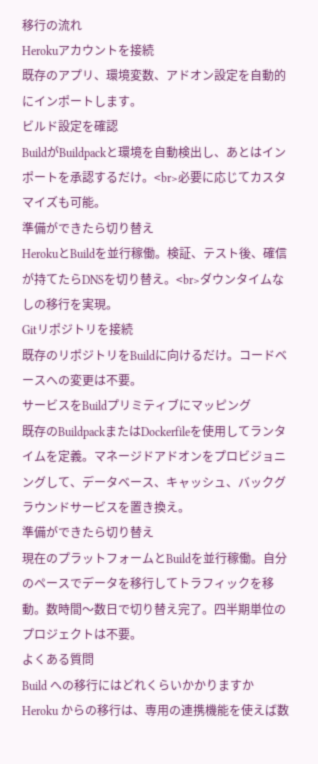移行の流れ
Herokuアカウントを接続
既存のアプリ、環境変数、アドオン設定を自動的にインポートします。
ビルド設定を確認
BuildがBuildpackと環境を自動検出し、あとはインポートを承認するだけ。<br>必要に応じてカスタマイズも可能。
準備ができたら切り替え
HerokuとBuildを並行稼働。検証、テスト後、確信が持てたらDNSを切り替え。<br>ダウンタイムなしの移行を実現。
Gitリポジトリを接続
既存のリポジトリをBuildに向けるだけ。コードベースへの変更は不要。
サービスをBuildプリミティブにマッピング
既存のBuildpackまたはDockerfileを使用してランタイムを定義。マネージドアドオンをプロビジョニングして、データベース、キャッシュ、バックグラウンドサービスを置き換え。
準備ができたら切り替え
現在のプラットフォームとBuildを並行稼働。自分のペースでデータを移行してトラフィックを移動。数時間〜数日で切り替え完了。四半期単位のプロジェクトは不要。
よくある質問
Build への移行にはどれくらいかかりますか
Heroku からの移行は、専用の連携機能を使えば数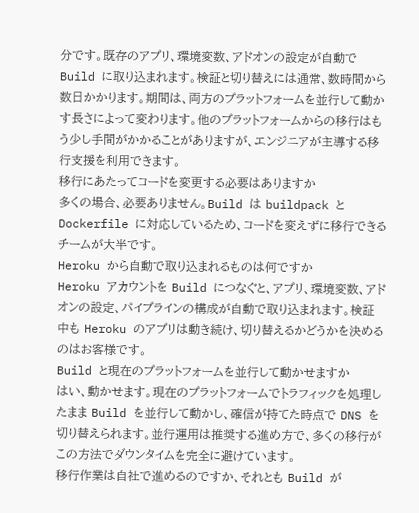分です。既存のアプリ、環境変数、アドオンの設定が自動で Build に取り込まれます。検証と切り替えには通常、数時間から数日かかります。期間は、両方のプラットフォームを並行して動かす長さによって変わります。他のプラットフォームからの移行はもう少し手間がかかることがありますが、エンジニアが主導する移行支援を利用できます。
移行にあたってコードを変更する必要はありますか
多くの場合、必要ありません。Build は buildpack と Dockerfile に対応しているため、コードを変えずに移行できるチームが大半です。
Heroku から自動で取り込まれるものは何ですか
Heroku アカウントを Build につなぐと、アプリ、環境変数、アドオンの設定、パイプラインの構成が自動で取り込まれます。検証中も Heroku のアプリは動き続け、切り替えるかどうかを決めるのはお客様です。
Build と現在のプラットフォームを並行して動かせますか
はい、動かせます。現在のプラットフォームでトラフィックを処理したまま Build を並行して動かし、確信が持てた時点で DNS を切り替えられます。並行運用は推奨する進め方で、多くの移行がこの方法でダウンタイムを完全に避けています。
移行作業は自社で進めるのですか、それとも Build が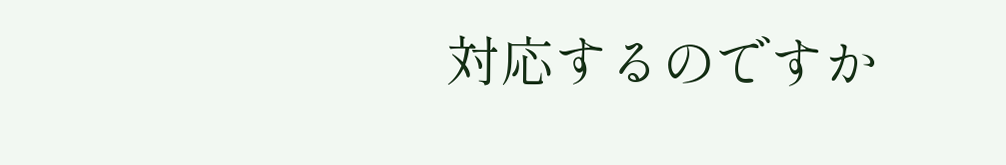対応するのですか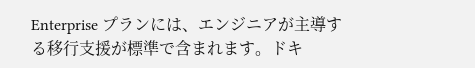Enterprise プランには、エンジニアが主導する移行支援が標準で含まれます。ドキ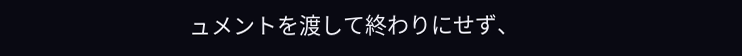ュメントを渡して終わりにせず、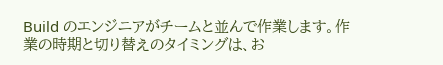Build のエンジニアがチームと並んで作業します。作業の時期と切り替えのタイミングは、お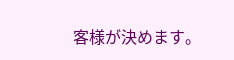客様が決めます。